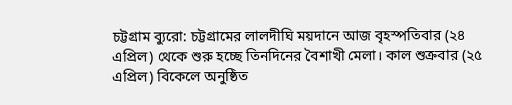চট্টগ্রাম ব্যুরো: চট্টগ্রামের লালদীঘি ময়দানে আজ বৃহস্পতিবার (২৪ এপ্রিল) থেকে শুরু হচ্ছে তিনদিনের বৈশাখী মেলা। কাল শুক্রবার (২৫ এপ্রিল) বিকেলে অনুষ্ঠিত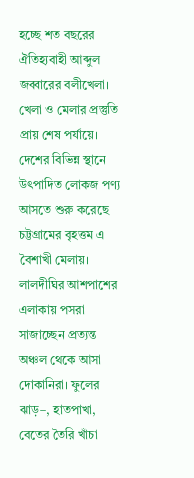হচ্ছে শত বছরের ঐতিহ্যবাহী আব্দুল জব্বারের বলীখেলা। খেলা ও মেলার প্রস্তুতি প্রায় শেষ পর্যায়ে।
দেশের বিভিন্ন স্থানে উৎপাদিত লোকজ পণ্য আসতে শুরু করেছে চট্টগ্রামের বৃহত্তম এ বৈশাখী মেলায়। লালদীঘির আশপাশের এলাকায় পসরা সাজাচ্ছেন প্রত্যন্ত অঞ্চল থেকে আসা দোকানিরা। ফুলের ঝাড়–, হাতপাখা, বেতের তৈরি খাঁচা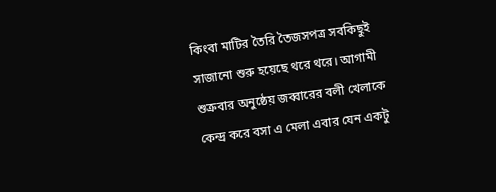কিংবা মাটির তৈরি তৈজসপত্র সবকিছুই সাজানো শুরু হয়েছে থরে থরে। আগামী শুক্রবার অনুষ্ঠেয় জব্বারের বলী খেলাকে কেন্দ্র করে বসা এ মেলা এবার যেন একটু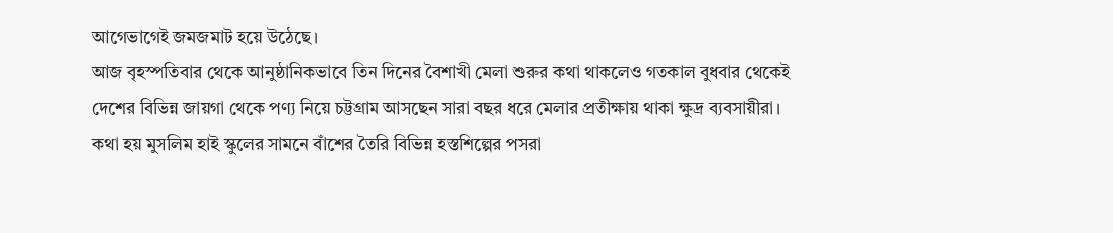আগেভাগেই জমজমাট হয়ে উঠেছে।
আজ বৃহস্পতিবার থেকে আনুষ্ঠানিকভাবে তিন দিনের বৈশাখী মেলা শুরুর কথা থাকলেও গতকাল বুধবার থেকেই দেশের বিভিন্ন জায়গা থেকে পণ্য নিয়ে চট্টগ্রাম আসছেন সারা বছর ধরে মেলার প্রতীক্ষায় থাকা ক্ষুদ্র ব্যবসায়ীরা।
কথা হয় মুসলিম হাই স্কুলের সামনে বাঁশের তৈরি বিভিন্ন হস্তশিল্পের পসরা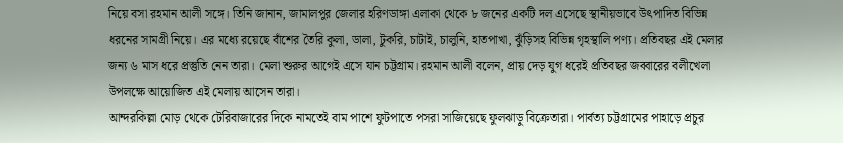নিয়ে বসা রহমান আলী সঙ্গে। তিনি জানান, জামালপুর জেলার হরিণডাঙ্গা এলাকা থেকে ৮ জনের একটি দল এসেছে স্থানীয়ভাবে উৎপাদিত বিভিন্ন ধরনের সামগ্রী নিয়ে। এর মধ্যে রয়েছে বাঁশের তৈরি কুলা, ডালা, টুকরি, চাটাই, চালুনি, হাতপাখা, ঝুঁড়িসহ বিভিন্ন গৃহস্থালি পণ্য। প্রতিবছর এই মেলার জন্য ৬ মাস ধরে প্রস্তুতি নেন তারা। মেলা শুরুর আগেই এসে যান চট্টগ্রাম। রহমান আলী বলেন, প্রায় দেড় যুগ ধরেই প্রতিবছর জব্বারের বলীখেলা উপলক্ষে আয়োজিত এই মেলায় আসেন তারা।
আন্দরকিল্লা মোড় থেকে টেরিবাজারের দিকে নামতেই বাম পাশে ফুটপাতে পসরা সাজিয়েছে ফুলঝাড়ু বিক্রেতারা। পার্বত্য চট্টগ্রামের পাহাড়ে প্রচুর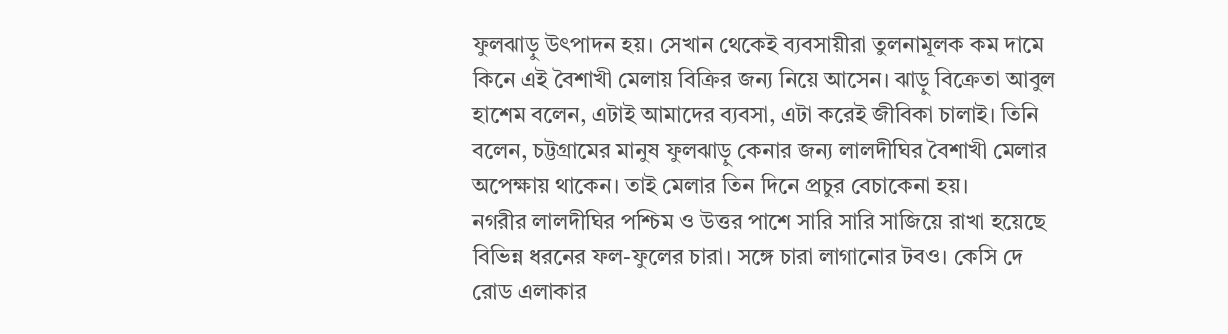ফুলঝাড়ু উৎপাদন হয়। সেখান থেকেই ব্যবসায়ীরা তুলনামূলক কম দামে কিনে এই বৈশাখী মেলায় বিক্রির জন্য নিয়ে আসেন। ঝাড়ু বিক্রেতা আবুল হাশেম বলেন, এটাই আমাদের ব্যবসা, এটা করেই জীবিকা চালাই। তিনি বলেন, চট্টগ্রামের মানুষ ফুলঝাড়ু কেনার জন্য লালদীঘির বৈশাখী মেলার অপেক্ষায় থাকেন। তাই মেলার তিন দিনে প্রচুর বেচাকেনা হয়।
নগরীর লালদীঘির পশ্চিম ও উত্তর পাশে সারি সারি সাজিয়ে রাখা হয়েছে বিভিন্ন ধরনের ফল-ফুলের চারা। সঙ্গে চারা লাগানোর টবও। কেসি দে রোড এলাকার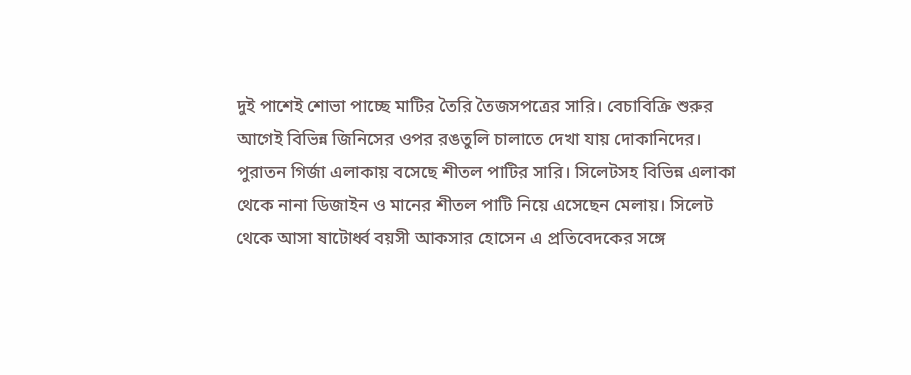দুই পাশেই শোভা পাচ্ছে মাটির তৈরি তৈজসপত্রের সারি। বেচাবিক্রি শুরুর আগেই বিভিন্ন জিনিসের ওপর রঙতুলি চালাতে দেখা যায় দোকানিদের।
পুরাতন গির্জা এলাকায় বসেছে শীতল পাটির সারি। সিলেটসহ বিভিন্ন এলাকা থেকে নানা ডিজাইন ও মানের শীতল পাটি নিয়ে এসেছেন মেলায়। সিলেট থেকে আসা ষাটোর্ধ্ব বয়সী আকসার হোসেন এ প্রতিবেদকের সঙ্গে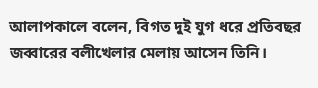আলাপকালে বলেন, বিগত দুই যুগ ধরে প্রতিবছর জব্বারের বলীখেলার মেলায় আসেন তিনি।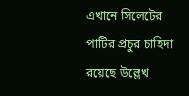এখানে সিলেটের পাটির প্রচুর চাহিদা রয়েছে উল্লেখ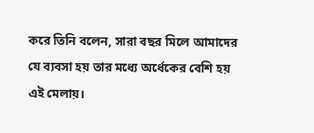করে তিনি বলেন, সারা বছর মিলে আমাদের যে ব্যবসা হয় তার মধ্যে অর্ধেকের বেশি হয় এই মেলায়।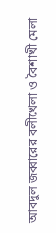আবদুল জব্বারের বলীখেলা ও বৈশাখী মেলা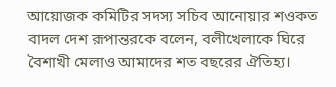আয়োজক কমিটির সদস্য সচিব আনোয়ার শওকত বাদল দেশ রূপান্তরকে বলেন, বলীখেলাকে ঘিরে বৈশাখী মেলাও আমাদের শত বছরের ঐতিহ্য।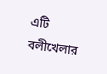এটি বলীখেলার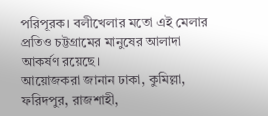পরিপূরক। বলীখেলার মতো এই মেলার প্রতিও চট্টগ্রামের মানুষের আলাদা আকর্ষণ রয়েছে।
আয়োজকরা জানান ঢাকা, কুমিল্লা, ফরিদপুর, রাজশাহী,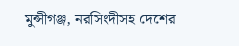মুন্সীগঞ্জ, নরসিংদীসহ দেশের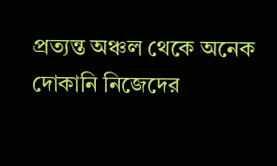প্রত্যন্ত অঞ্চল থেকে অনেক দোকানি নিজেদের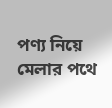পণ্য নিয়ে মেলার পথে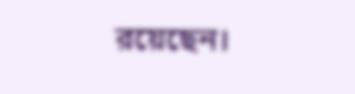রয়েছেন।